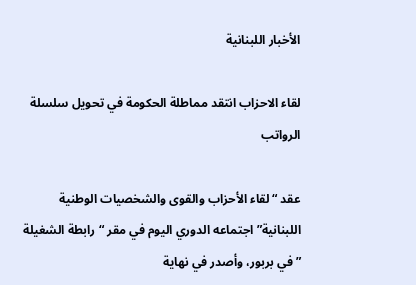الأخبار اللبنانية

لقاء الاحزاب انتقد مماطلة الحكومة في تحويل سلسلة الرواتب

عقد “لقاء الأحزاب والقوى والشخصيات الوطنية اللبنانية” اجتماعه الدوري اليوم في مقر “رابطة الشغيلة ” في بربور، وأصدر في نهاية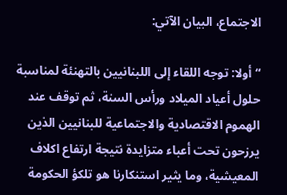الاجتماع، البيان الآتي:

“أولا: توجه اللقاء إلى اللبنانيين بالتهنئة لمناسبة حلول أعياد الميلاد ورأس السنة، ثم توقف عند الهموم الاقتصادية والاجتماعية للبنانيين الذين يرزحون تحت أعباء متزايدة نتيجة ارتفاع اكلاف المعيشية، وما يثير استنكارنا هو تلكؤ الحكومة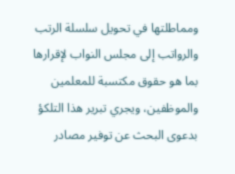ومماطلتها في تحويل سلسلة الرتب والرواتب إلى مجلس النواب لإقرارها بما هو حقوق مكتسبة للمعلمين والموظفين، ويجري تبرير هذا التلكؤ بدعوى البحث عن توفير مصادر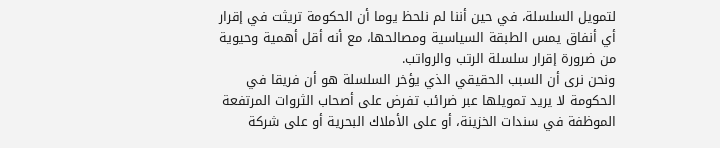لتمويل السلسلة، في حين أننا لم نلحظ يوما أن الحكومة تريثت في إقرار أي أنفاق يمس الطبقة السياسية ومصالحها، مع أنه أقل أهمية وحيوية من ضرورة إقرار سلسلة الرتب والرواتب.
ونحن نرى أن السبب الحقيقي الذي يؤخر السلسلة هو أن فريقا في الحكومة لا يريد تمويلها عبر ضرائب تفرض على أصحاب الثروات المرتفعة الموظفة في سندات الخزينة، أو على الأملاك البحرية أو على شركة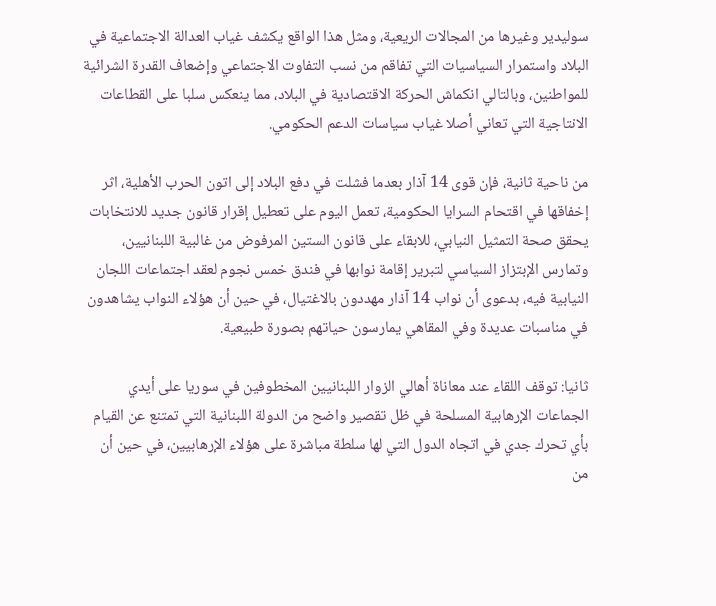سوليدير وغيرها من المجالات الريعية، ومثل هذا الواقع يكشف غياب العدالة الاجتماعية في البلاد واستمرار السياسيات التي تفاقم من نسب التفاوت الاجتماعي وإضعاف القدرة الشرائية للمواطنين، وبالتالي انكماش الحركة الاقتصادية في البلاد، مما ينعكس سلبا على القطاعات الانتاجية التي تعاني أصلا غياب سياسات الدعم الحكومي.

من ناحية ثانية، فإن قوى 14 آذار بعدما فشلت في دفع البلاد إلى اتون الحرب الأهلية، اثر إخفاقها في اقتحام السرايا الحكومية، تعمل اليوم على تعطيل إقرار قانون جديد للانتخابات يحقق صحة التمثيل النيابي، للابقاء على قانون الستين المرفوض من غالبية اللبنانيين، وتمارس الإبتزاز السياسي لتبرير إقامة نوابها في فندق خمس نجوم لعقد اجتماعات اللجان النيابية فيه، بدعوى أن نواب 14 آذار مهددون بالاغتيال، في حين أن هؤلاء النواب يشاهدون في مناسبات عديدة وفي المقاهي يمارسون حياتهم بصورة طبيعية.

ثانيا: توقف اللقاء عند معاناة أهالي الزوار اللبنانيين المخطوفين في سوريا على أيدي الجماعات الإرهابية المسلحة في ظل تقصير واضح من الدولة اللبنانية التي تمتنع عن القيام بأي تحرك جدي في اتجاه الدول التي لها سلطة مباشرة على هؤلاء الإرهابيين، في حين أن من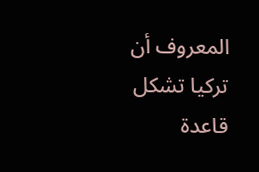المعروف أن تركيا تشكل قاعدة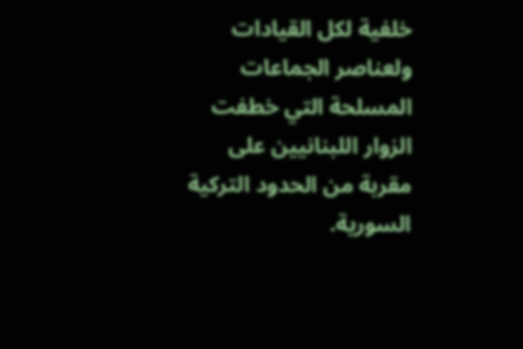خلفية لكل القيادات ولعناصر الجماعات المسلحة التي خطفت الزوار اللبنانيين على مقربة من الحدود التركية السورية.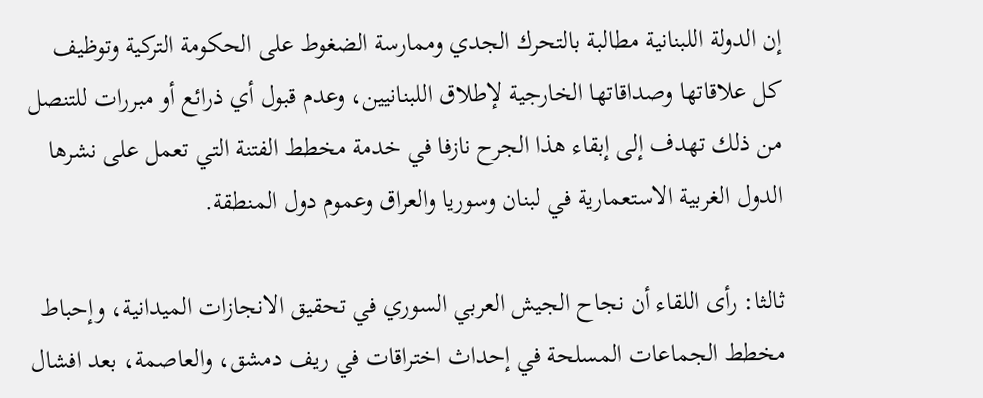إن الدولة اللبنانية مطالبة بالتحرك الجدي وممارسة الضغوط على الحكومة التركية وتوظيف كل علاقاتها وصداقاتها الخارجية لإطلاق اللبنانيين، وعدم قبول أي ذرائع أو مبررات للتنصل من ذلك تهدف إلى إبقاء هذا الجرح نازفا في خدمة مخطط الفتنة التي تعمل على نشرها الدول الغربية الاستعمارية في لبنان وسوريا والعراق وعموم دول المنطقة.

ثالثا: رأى اللقاء أن نجاح الجيش العربي السوري في تحقيق الانجازات الميدانية، وإحباط مخطط الجماعات المسلحة في إحداث اختراقات في ريف دمشق، والعاصمة، بعد افشال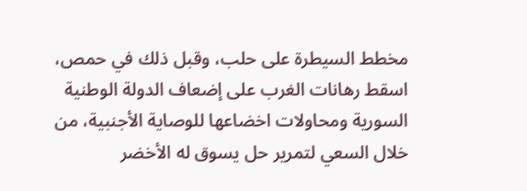مخطط السيطرة على حلب، وقبل ذلك في حمص، اسقط رهانات الغرب على إضعاف الدولة الوطنية السورية ومحاولات اخضاعها للوصاية الأجنبية، من خلال السعي لتمرير حل يسوق له الأخضر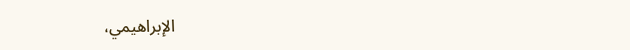الإبراهيمي،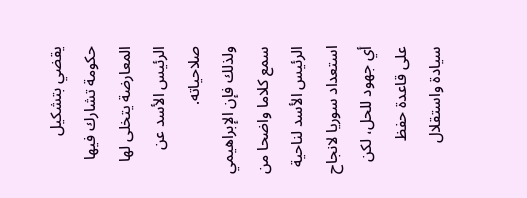يقضي بتشكيل حكومة تشارك فيها المعارضة يتخلى لها الرئيس الأسد عن صلاحياته.
ولذلك فإن الإبراهيمي سمع كلاما واضحا من الرئيس الأسد لناحية استعداد سوريا لانجاح أي جهود للحل، لكن على قاعدة حفظ سيادة واستقلال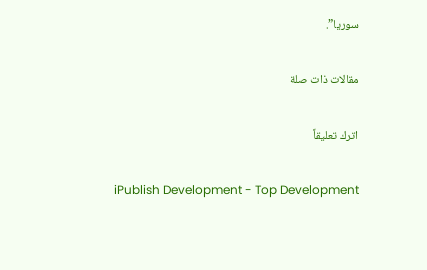سوريا”.

مقالات ذات صلة

اترك تعليقاً

iPublish Development - Top Development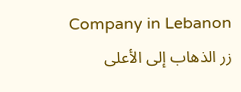Company in Lebanon
زر الذهاب إلى الأعلى